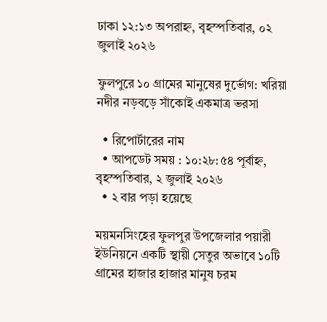ঢাকা ১২:১৩ অপরাহ্ন, বৃহস্পতিবার, ০২ জুলাই ২০২৬

ফুলপুরে ১০ গ্রামের মানুষের দুর্ভোগ: খরিয়া নদীর নড়বড়ে সাঁকোই একমাত্র ভরসা

  • রিপোর্টারের নাম
  • আপডেট সময় : ১০:২৮:৫৪ পূর্বাহ্ন, বৃহস্পতিবার, ২ জুলাই ২০২৬
  • ২ বার পড়া হয়েছে

ময়মনসিংহের ফুলপুর উপজেলার পয়ারী ইউনিয়নে একটি স্থায়ী সেতুর অভাবে ১০টি গ্রামের হাজার হাজার মানুষ চরম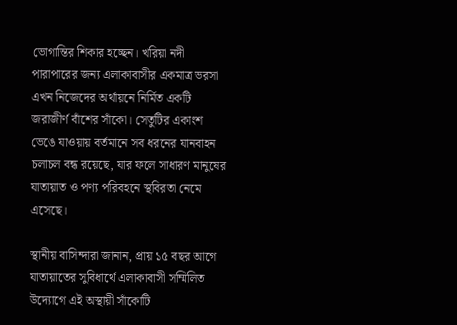ভোগান্তির শিকার হচ্ছেন। খরিয়া নদী পারাপারের জন্য এলাকাবাসীর একমাত্র ভরসা এখন নিজেদের অর্থায়নে নির্মিত একটি জরাজীর্ণ বাঁশের সাঁকো। সেতুটির একাংশ ভেঙে যাওয়ায় বর্তমানে সব ধরনের যানবাহন চলাচল বন্ধ রয়েছে, যার ফলে সাধারণ মানুষের যাতায়াত ও পণ্য পরিবহনে স্থবিরতা নেমে এসেছে।

স্থানীয় বাসিন্দারা জানান, প্রায় ১৫ বছর আগে যাতায়াতের সুবিধার্থে এলাকাবাসী সম্মিলিত উদ্যোগে এই অস্থায়ী সাঁকোটি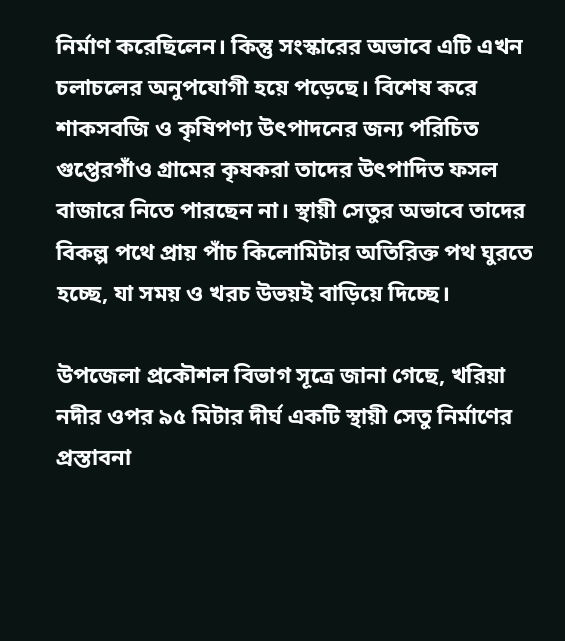নির্মাণ করেছিলেন। কিন্তু সংস্কারের অভাবে এটি এখন চলাচলের অনুপযোগী হয়ে পড়েছে। বিশেষ করে শাকসবজি ও কৃষিপণ্য উৎপাদনের জন্য পরিচিত গুপ্তেরগাঁও গ্রামের কৃষকরা তাদের উৎপাদিত ফসল বাজারে নিতে পারছেন না। স্থায়ী সেতুর অভাবে তাদের বিকল্প পথে প্রায় পাঁচ কিলোমিটার অতিরিক্ত পথ ঘুরতে হচ্ছে, যা সময় ও খরচ উভয়ই বাড়িয়ে দিচ্ছে।

উপজেলা প্রকৌশল বিভাগ সূত্রে জানা গেছে, খরিয়া নদীর ওপর ৯৫ মিটার দীর্ঘ একটি স্থায়ী সেতু নির্মাণের প্রস্তাবনা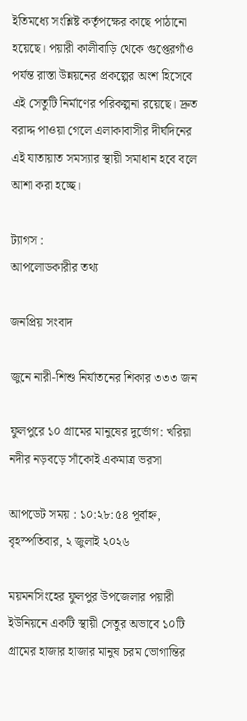ইতিমধ্যে সংশ্লিষ্ট কর্তৃপক্ষের কাছে পাঠানো হয়েছে। পয়ারী কালীবাড়ি থেকে গুপ্তেরগাঁও পর্যন্ত রাস্তা উন্নয়নের প্রকল্পের অংশ হিসেবে এই সেতুটি নির্মাণের পরিকল্পনা রয়েছে। দ্রুত বরাদ্দ পাওয়া গেলে এলাকাবাসীর দীর্ঘদিনের এই যাতায়াত সমস্যার স্থায়ী সমাধান হবে বলে আশা করা হচ্ছে।

ট্যাগস :
আপলোডকারীর তথ্য

জনপ্রিয় সংবাদ

জুনে নারী-শিশু নির্যাতনের শিকার ৩৩৩ জন

ফুলপুরে ১০ গ্রামের মানুষের দুর্ভোগ: খরিয়া নদীর নড়বড়ে সাঁকোই একমাত্র ভরসা

আপডেট সময় : ১০:২৮:৫৪ পূর্বাহ্ন, বৃহস্পতিবার, ২ জুলাই ২০২৬

ময়মনসিংহের ফুলপুর উপজেলার পয়ারী ইউনিয়নে একটি স্থায়ী সেতুর অভাবে ১০টি গ্রামের হাজার হাজার মানুষ চরম ভোগান্তির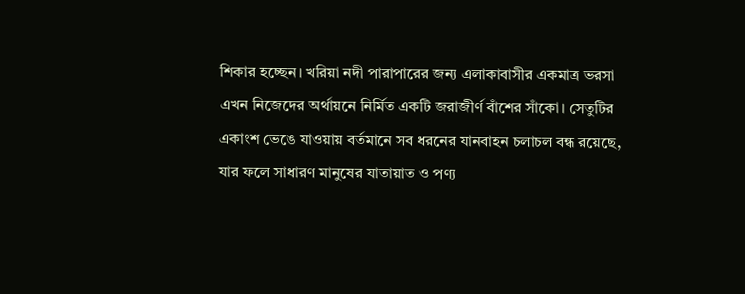শিকার হচ্ছেন। খরিয়া নদী পারাপারের জন্য এলাকাবাসীর একমাত্র ভরসা এখন নিজেদের অর্থায়নে নির্মিত একটি জরাজীর্ণ বাঁশের সাঁকো। সেতুটির একাংশ ভেঙে যাওয়ায় বর্তমানে সব ধরনের যানবাহন চলাচল বন্ধ রয়েছে, যার ফলে সাধারণ মানুষের যাতায়াত ও পণ্য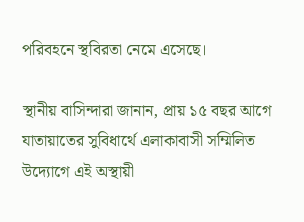পরিবহনে স্থবিরতা নেমে এসেছে।

স্থানীয় বাসিন্দারা জানান, প্রায় ১৫ বছর আগে যাতায়াতের সুবিধার্থে এলাকাবাসী সম্মিলিত উদ্যোগে এই অস্থায়ী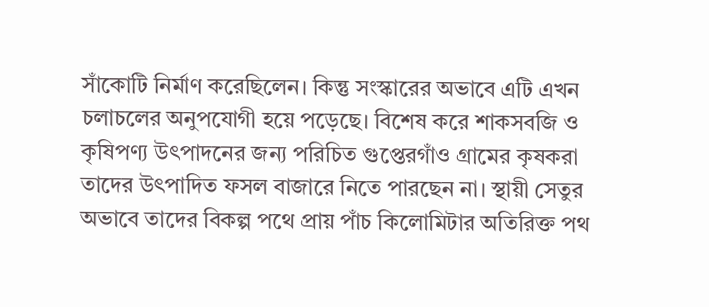সাঁকোটি নির্মাণ করেছিলেন। কিন্তু সংস্কারের অভাবে এটি এখন চলাচলের অনুপযোগী হয়ে পড়েছে। বিশেষ করে শাকসবজি ও কৃষিপণ্য উৎপাদনের জন্য পরিচিত গুপ্তেরগাঁও গ্রামের কৃষকরা তাদের উৎপাদিত ফসল বাজারে নিতে পারছেন না। স্থায়ী সেতুর অভাবে তাদের বিকল্প পথে প্রায় পাঁচ কিলোমিটার অতিরিক্ত পথ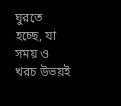ঘুরতে হচ্ছে, যা সময় ও খরচ উভয়ই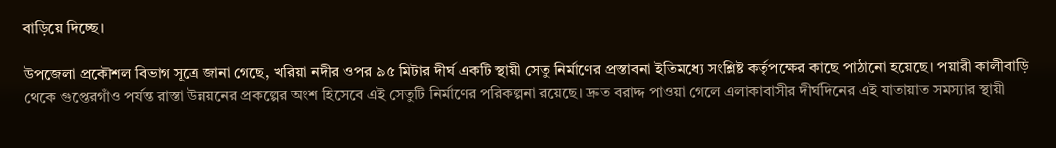বাড়িয়ে দিচ্ছে।

উপজেলা প্রকৌশল বিভাগ সূত্রে জানা গেছে, খরিয়া নদীর ওপর ৯৫ মিটার দীর্ঘ একটি স্থায়ী সেতু নির্মাণের প্রস্তাবনা ইতিমধ্যে সংশ্লিষ্ট কর্তৃপক্ষের কাছে পাঠানো হয়েছে। পয়ারী কালীবাড়ি থেকে গুপ্তেরগাঁও পর্যন্ত রাস্তা উন্নয়নের প্রকল্পের অংশ হিসেবে এই সেতুটি নির্মাণের পরিকল্পনা রয়েছে। দ্রুত বরাদ্দ পাওয়া গেলে এলাকাবাসীর দীর্ঘদিনের এই যাতায়াত সমস্যার স্থায়ী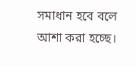সমাধান হবে বলে আশা করা হচ্ছে।